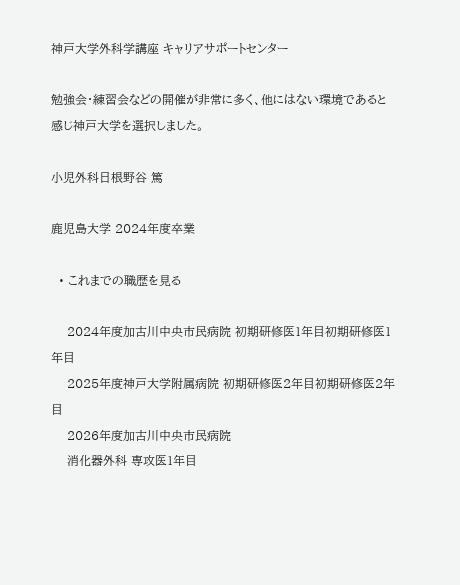神戸大学外科学講座 キャリアサポートセンター

勉強会・練習会などの開催が非常に多く、他にはない環境であると感じ神戸大学を選択しました。

小児外科日根野谷 篤

鹿児島大学 2024年度卒業

  • これまでの職歴を見る

    2024年度加古川中央市民病院 初期研修医1年目初期研修医1年目
    2025年度神戸大学附属病院 初期研修医2年目初期研修医2年目
    2026年度加古川中央市民病院
    消化器外科 専攻医1年目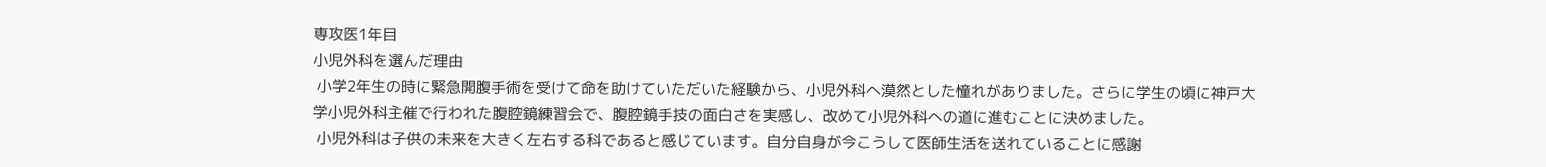専攻医1年目
小児外科を選んだ理由
 小学2年生の時に緊急開腹手術を受けて命を助けていただいた経験から、小児外科へ漠然とした憧れがありました。さらに学生の頃に神戸大学小児外科主催で行われた腹腔鏡練習会で、腹腔鏡手技の面白さを実感し、改めて小児外科への道に進むことに決めました。
 小児外科は子供の未来を大きく左右する科であると感じています。自分自身が今こうして医師生活を送れていることに感謝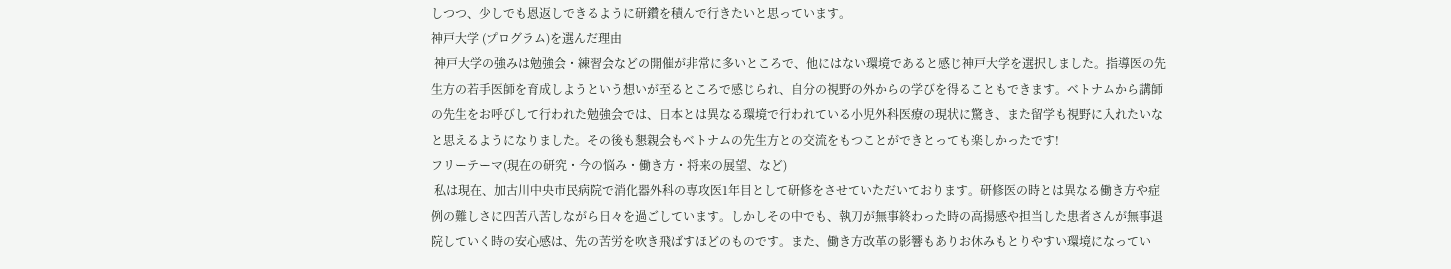しつつ、少しでも恩返しできるように研鑽を積んで行きたいと思っています。
神戸大学 (プログラム)を選んだ理由
 神戸大学の強みは勉強会・練習会などの開催が非常に多いところで、他にはない環境であると感じ神戸大学を選択しました。指導医の先生方の若手医師を育成しようという想いが至るところで感じられ、自分の視野の外からの学びを得ることもできます。ベトナムから講師の先生をお呼びして行われた勉強会では、日本とは異なる環境で行われている小児外科医療の現状に驚き、また留学も視野に入れたいなと思えるようになりました。その後も懇親会もベトナムの先生方との交流をもつことができとっても楽しかったです!
フリーテーマ(現在の研究・今の悩み・働き方・将来の展望、など)
 私は現在、加古川中央市民病院で消化器外科の専攻医1年目として研修をさせていただいております。研修医の時とは異なる働き方や症例の難しさに四苦八苦しながら日々を過ごしています。しかしその中でも、執刀が無事終わった時の高揚感や担当した患者さんが無事退院していく時の安心感は、先の苦労を吹き飛ばすほどのものです。また、働き方改革の影響もありお休みもとりやすい環境になってい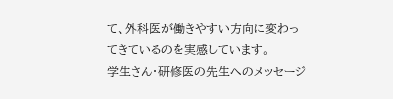て、外科医が働きやすい方向に変わってきているのを実感しています。
学生さん・研修医の先生へのメッセージ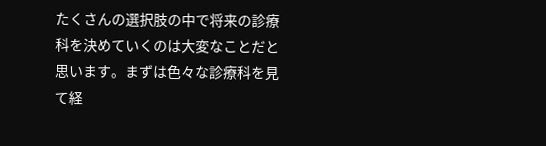たくさんの選択肢の中で将来の診療科を決めていくのは大変なことだと思います。まずは色々な診療科を見て経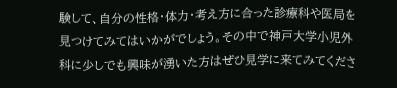験して、自分の性格・体力・考え方に合った診療科や医局を見つけてみてはいかがでしょう。その中で神戸大学小児外科に少しでも興味が湧いた方はぜひ見学に来てみてくださ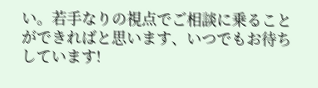い。若手なりの視点でご相談に乗ることができればと思います、いつでもお待ちしています!